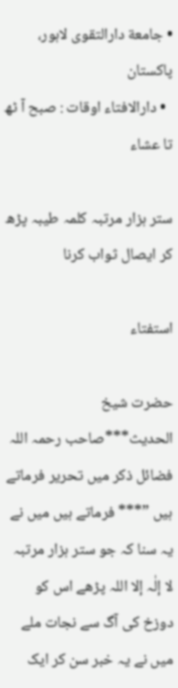• جامعة دارالتقوی لاہور، پاکستان
  • دارالافتاء اوقات : صبح آ ٹھ تا عشاء

ستر ہزار مرتبہ کلمہ طیبہ پڑھ کر ایصال ثواب کرنا

استفتاء

حضرت شیخ الحدیث***صاحب رحمہ اللہ فضائل ذکر میں تحریر فرماتے ہیں ”*** فرماتے ہیں میں نے یہ سنا کہ جو ستر ہزار مرتبہ لا إلٰہ إلا اللہ پڑھے اس کو دوزخ کی آگ سے نجات ملے میں نے یہ خبر سن کر ایک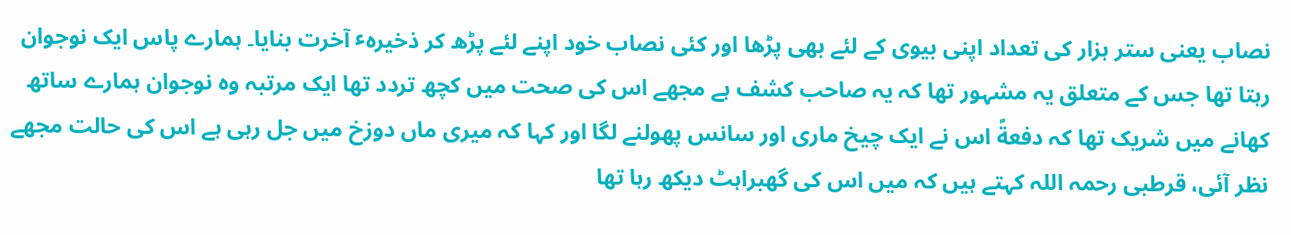نصاب یعنی ستر ہزار کی تعداد اپنی بیوی کے لئے بھی پڑھا اور کئی نصاب خود اپنے لئے پڑھ کر ذخیرہٴ آخرت بنایا۔ ہمارے پاس ایک نوجوان رہتا تھا جس کے متعلق یہ مشہور تھا کہ یہ صاحب کشف ہے مجھے اس کی صحت میں کچھ تردد تھا ایک مرتبہ وہ نوجوان ہمارے ساتھ کھانے میں شریک تھا کہ دفعةً اس نے ایک چیخ ماری اور سانس پھولنے لگا اور کہا کہ میری ماں دوزخ میں جل رہی ہے اس کی حالت مجھے نظر آئی، قرطبی رحمہ اللہ کہتے ہیں کہ میں اس کی گھبراہٹ دیکھ رہا تھا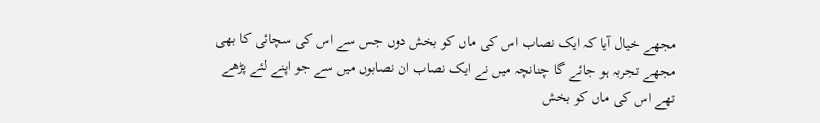مجھے خیال آیا کہ ایک نصاب اس کی ماں کو بخش دوں جس سے اس کی سچائی کا بھی مجھے تجربہ ہو جائے گا چنانچہ میں نے ایک نصاب ان نصابوں میں سے جو اپنے لئے پڑھے تھے اس کی ماں کو بخش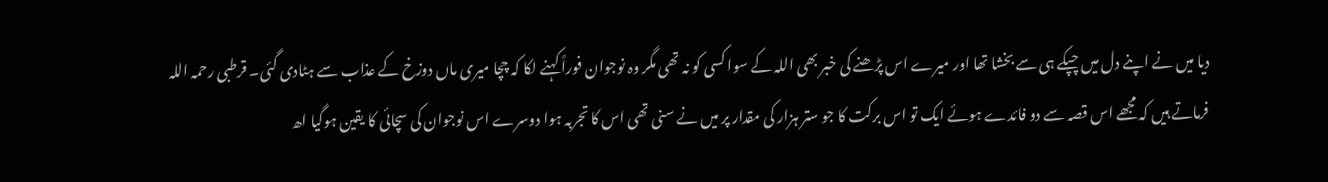دیا میں نے اپنے دل میں چپکے ہی سے بخشا تھا اور میرے اس پڑھنے کی خبر بھی اللہ کے سوا کسی کو نہ تھی مگر وہ نوجوان فوراً کہنے لکا کہ چچا میری ماں دوزخ کے عذاب سے ہٹادی گئی۔ قرطبی رحمہ اللہ فرماتے ہیں کہ مجھے اس قصہ سے دو فائدے ہوئے ایک تو اس برکت کا جو ستر ہزار کی مقدار پر میں نے سنی تھی اس کا تجربہ ہوا دوسرے اس نوجوان کی سچائی کا یقین ہوگیا اھ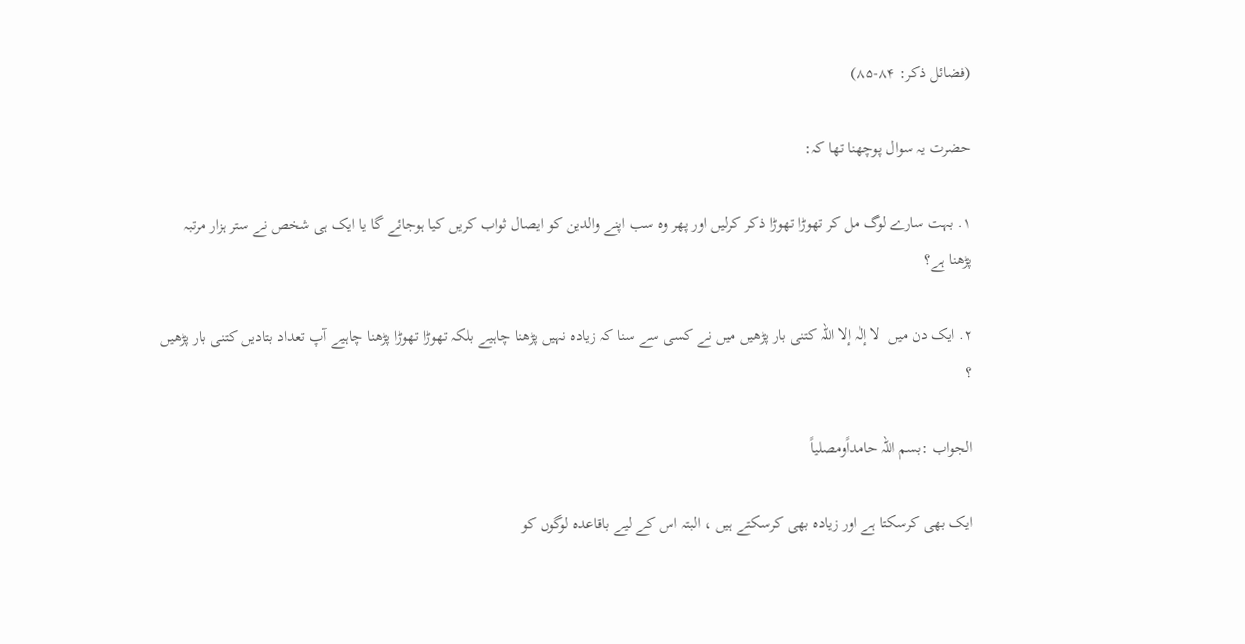(فضائل ذکر: ۸۴-۸۵)

حضرت یہ سوال پوچھنا تھا کہ:

۱. بہت سارے لوگ مل کر تھوڑا تھوڑا ذکر کرلیں اور پھر وہ سب اپنے والدین کو ایصال ثواب کریں کیا ہوجائے گا یا ایک ہی شخص نے ستر ہزار مرتبہ پڑھنا ہے؟

۲. ایک دن میں  لا إلٰہ إلا اللہ کتنی بار پڑھیں میں نے کسی سے سنا کہ زیادہ نہیں پڑھنا چاہیے بلکہ تھوڑا تھوڑا پڑھنا چاہیے آپ تعداد بتادیں کتنی بار پڑھیں ؟

الجواب :بسم اللہ حامداًومصلیاً

ایک بھی کرسکتا ہے اور زیادہ بھی کرسکتے ہیں ، البتہ اس کے لیے باقاعدہ لوگوں کو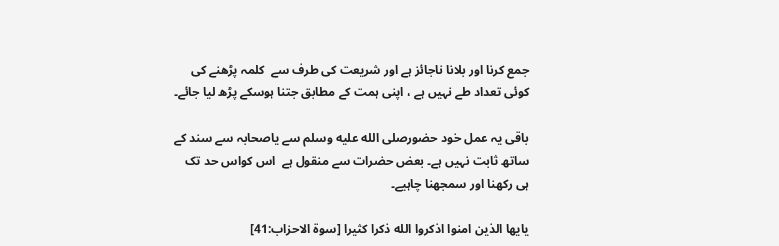جمع کرنا اور بلانا ناجائز ہے اور شریعت کی طرف سے  کلمہ پڑھنے کی کوئی تعداد طے نہیں ہے ، اپنی ہمت کے مطابق جتنا ہوسکے پڑھ لیا جائے۔

باقی یہ عمل خود حضورصلى الله عليه وسلم سے یاصحابہ سے سند کے ساتھ ثابت نہیں ہے۔ بعض حضرات سے منقول ہے  اس کواس حد تک ہی رکھنا اور سمجھنا چاہیے۔

يايها الذين امنوا اذكروا الله ذكرا كثيرا [سوة الاحزاب:41]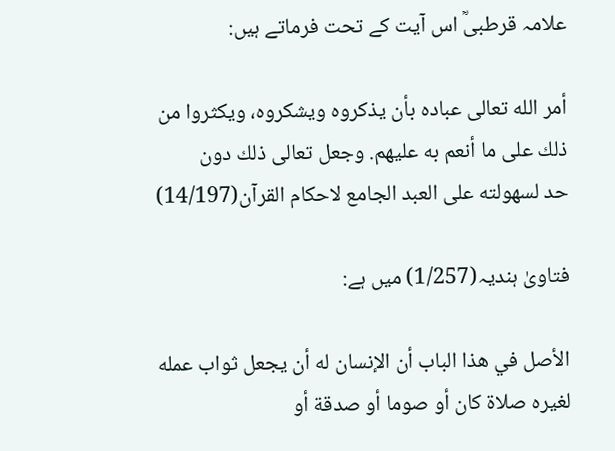علامہ قرطبیؒ اس آیت کے تحت فرماتے ہیں:

أمر الله تعالى عباده بأن يذكروه ويشكروه، ويكثروا من ذلك على ما أنعم به عليهم. وجعل تعالى ذلك دون حد ‌لسهولته على العبد الجامع لاحکام القرآن(14/197)

فتاویٰ ہندیہ(1/257) میں ہے:

الأصل في هذا الباب أن الإنسان له أن يجعل ‌ثواب ‌عمله لغيره صلاة كان أو صوما أو صدقة أو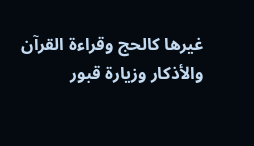غيرها كالحج وقراءة القرآن والأذكار وزيارة قبور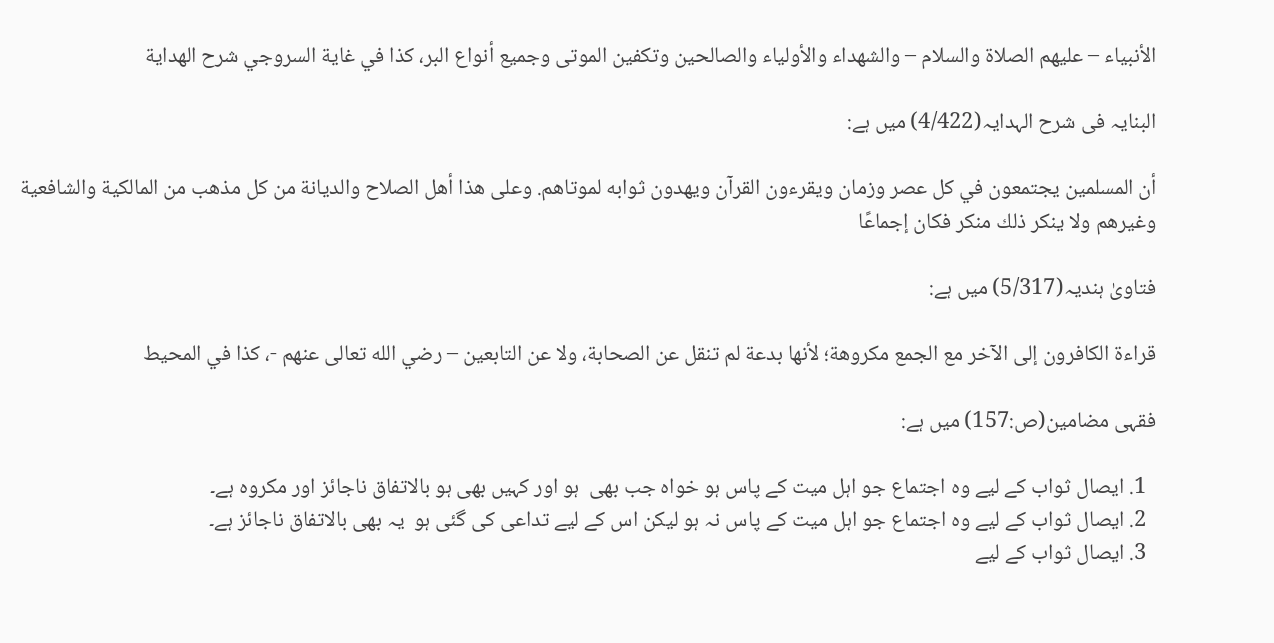الأنبياء – عليهم الصلاة والسلام – والشهداء والأولياء والصالحين وتكفين الموتى وجميع أنواع البر، كذا في غاية السروجي شرح الهداية

البنایہ فی شرح الہدایہ(4/422) میں ہے:

أن المسلمين يجتمعون في كل ‌عصر ‌وزمان ويقرءون القرآن ويهدون ثوابه لموتاهم. وعلى هذا أهل الصلاح والديانة من كل مذهب من المالكية والشافعية وغيرهم ولا ينكر ذلك منكر فكان إجماعًا

فتاویٰ ہندیہ(5/317) میں ہے:

قراءة ‌الكافرون إلى الآخر مع الجمع مكروهة؛ لأنها بدعة لم تنقل عن الصحابة، ولا عن التابعين – رضي الله تعالى عنهم -، كذا في المحيط

فقہی مضامین(ص:157) میں ہے:

  1. ایصال ثواب کے لیے وہ اجتماع جو اہل میت کے پاس ہو خواہ جب بھی  ہو اور کہیں بھی ہو بالاتفاق ناجائز اور مکروہ ہے۔
  2. ایصال ثواب کے لیے وہ اجتماع جو اہل میت کے پاس نہ ہو لیکن اس کے لیے تداعی کی گئی ہو  یہ بھی بالاتفاق ناجائز ہے۔
  3. ایصال ثواب کے لیے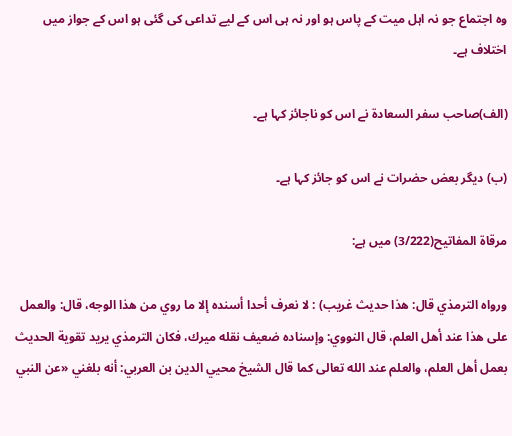وہ اجتماع جو نہ اہل میت کے پاس ہو اور نہ ہی اس کے لیے تداعی کی گئی ہو اس کے جواز میں اختلاف ہے۔

(الف)صاحب سفر السعادۃ نے اس کو ناجائز کہا ہے۔

(ب) دیگر بعض حضرات نے اس کو جائز کہا ہے۔

مرقاۃ المفاتیح(3/222) میں ہے:

ورواه الترمذي قال: هذا حديث غريب) : لا نعرف أحدا أسنده إلا ما روي من هذا الوجه، قال: والعمل على هذا عند أهل العلم، قال النووي: وإسناده ضعيف نقله ميرك، فكان الترمذي ‌يريد ‌تقوية الحديث بعمل أهل العلم، والعلم عند الله تعالى كما قال الشيخ محيي الدين بن العربي: أنه بلغني «عن النبي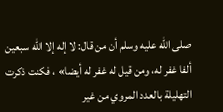صلى الله عليه وسلم أن من قال: لا إله إلا الله سبعين ألفا غفر له، ومن قيل له غفر له أيضا» ، فكنت ذكرت التهليلة بالعدد المروي من غير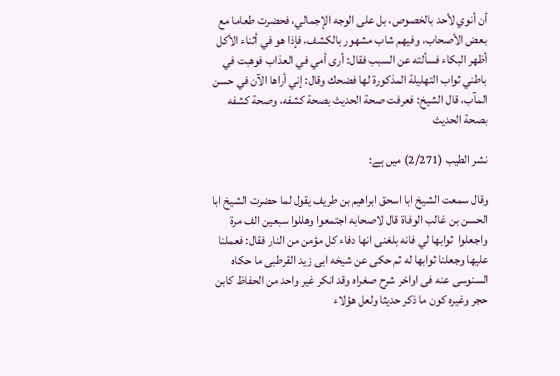أن أنوي لأحد بالخصوص، بل على الوجه الإجمالي، فحضرت طعاما مع بعض الأصحاب، وفيهم شاب مشهور بالكشف، فإذا هو في أثناء الأكل أظهر البكاء فسألته عن السبب فقال: أرى أمي في العذاب فوهبت في باطني ثواب التهليلة المذكورة لها فضحك وقال: إني أراها الآن في حسن المآب، قال الشيخ: فعرفت صحة الحديث بصحة كشفه، وصحة كشفه بصحة الحديث

نشر الطیب (2/271) میں ہے:

وقال سمعت الشيخ ابا اسحق ابراهيم بن طريف يقول لما حضرت الشيخ ابا الحسن بن غالب الوفاة قال لاصحابه اجتمعوا وهللوا سبعين الف مرة واجعلوا  ثوابها لي فانه بلغنى انها دفاء كل مؤمن من النار فقال: فعملنا عليها وجعلنا ثوابها له ثم حكى عن شيخه ابى زيد القرطبى ما حكاه السنوسى عنه فى اواخر شرح صغراه وقد انكر غير واحد من الحفاظ كابن حجر وغيره كون ما ذكر حديثا ولعل هؤلاء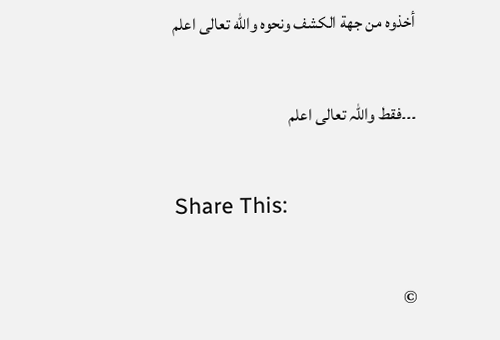أخذوه من جهة الكشف ونحوه والله تعالى اعلم

۔۔۔فقط واللہ تعالی اعلم

Share This:

©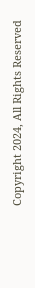Copyright 2024, All Rights Reserved